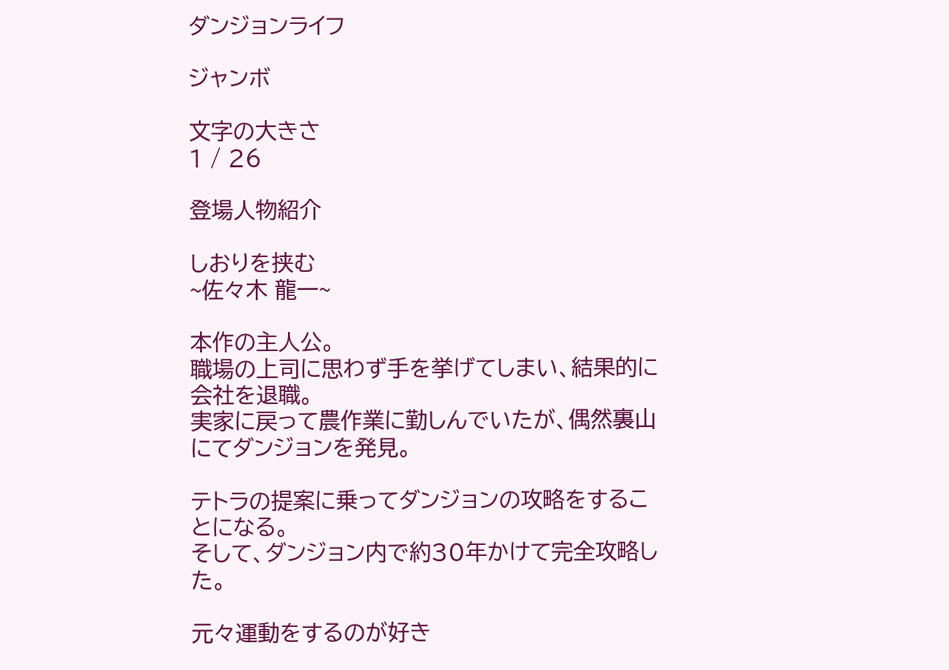ダンジョンライフ

ジャンボ

文字の大きさ
1 / 26

登場人物紹介

しおりを挟む
~佐々木 龍一~

本作の主人公。
職場の上司に思わず手を挙げてしまい、結果的に会社を退職。
実家に戻って農作業に勤しんでいたが、偶然裏山にてダンジョンを発見。

テトラの提案に乗ってダンジョンの攻略をすることになる。
そして、ダンジョン内で約30年かけて完全攻略した。

元々運動をするのが好き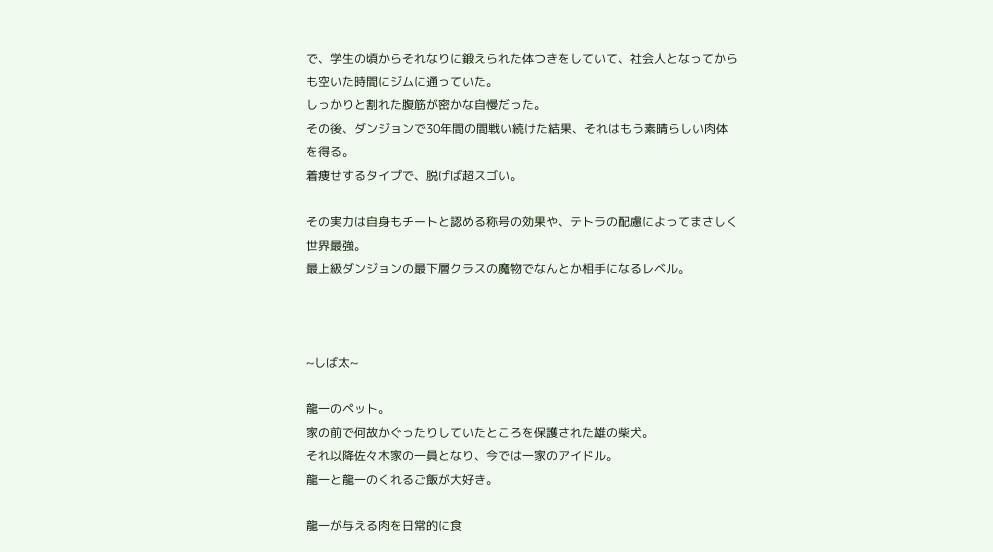で、学生の頃からそれなりに鍛えられた体つきをしていて、社会人となってからも空いた時間にジムに通っていた。
しっかりと割れた腹筋が密かな自慢だった。
その後、ダンジョンで30年間の間戦い続けた結果、それはもう素晴らしい肉体を得る。
着痩せするタイプで、脱げば超スゴい。

その実力は自身もチートと認める称号の効果や、テトラの配慮によってまさしく世界最強。
最上級ダンジョンの最下層クラスの魔物でなんとか相手になるレベル。



~しば太~

龍一のペット。
家の前で何故かぐったりしていたところを保護された雄の柴犬。
それ以降佐々木家の一員となり、今では一家のアイドル。
龍一と龍一のくれるご飯が大好き。

龍一が与える肉を日常的に食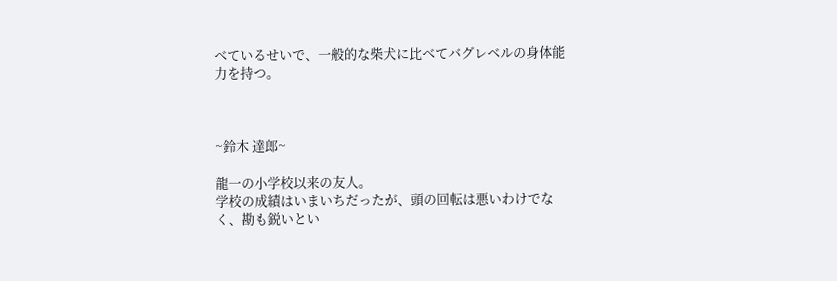べているせいで、一般的な柴犬に比べてバグレベルの身体能力を持つ。



~鈴木 達郎~

龍一の小学校以来の友人。
学校の成績はいまいちだったが、頭の回転は悪いわけでなく、勘も鋭いとい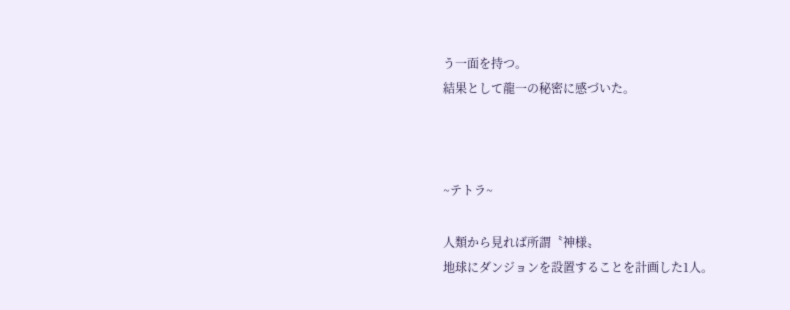う一面を持つ。
結果として龍一の秘密に感づいた。



~テトラ~

人類から見れば所謂〝神様〟
地球にダンジョンを設置することを計画した1人。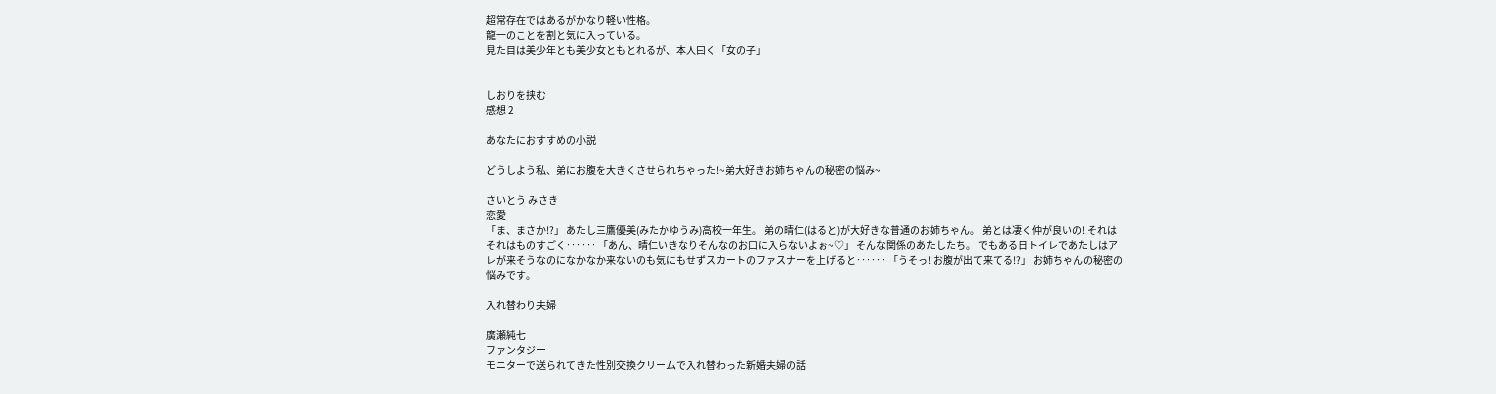超常存在ではあるがかなり軽い性格。
龍一のことを割と気に入っている。
見た目は美少年とも美少女ともとれるが、本人曰く「女の子」


しおりを挟む
感想 2

あなたにおすすめの小説

どうしよう私、弟にお腹を大きくさせられちゃった!~弟大好きお姉ちゃんの秘密の悩み~

さいとう みさき
恋愛
「ま、まさか!?」 あたし三鷹優美(みたかゆうみ)高校一年生。 弟の晴仁(はると)が大好きな普通のお姉ちゃん。 弟とは凄く仲が良いの! それはそれはものすごく‥‥‥ 「あん、晴仁いきなりそんなのお口に入らないよぉ~♡」 そんな関係のあたしたち。 でもある日トイレであたしはアレが来そうなのになかなか来ないのも気にもせずスカートのファスナーを上げると‥‥‥ 「うそっ! お腹が出て来てる!?」 お姉ちゃんの秘密の悩みです。

入れ替わり夫婦

廣瀬純七
ファンタジー
モニターで送られてきた性別交換クリームで入れ替わった新婚夫婦の話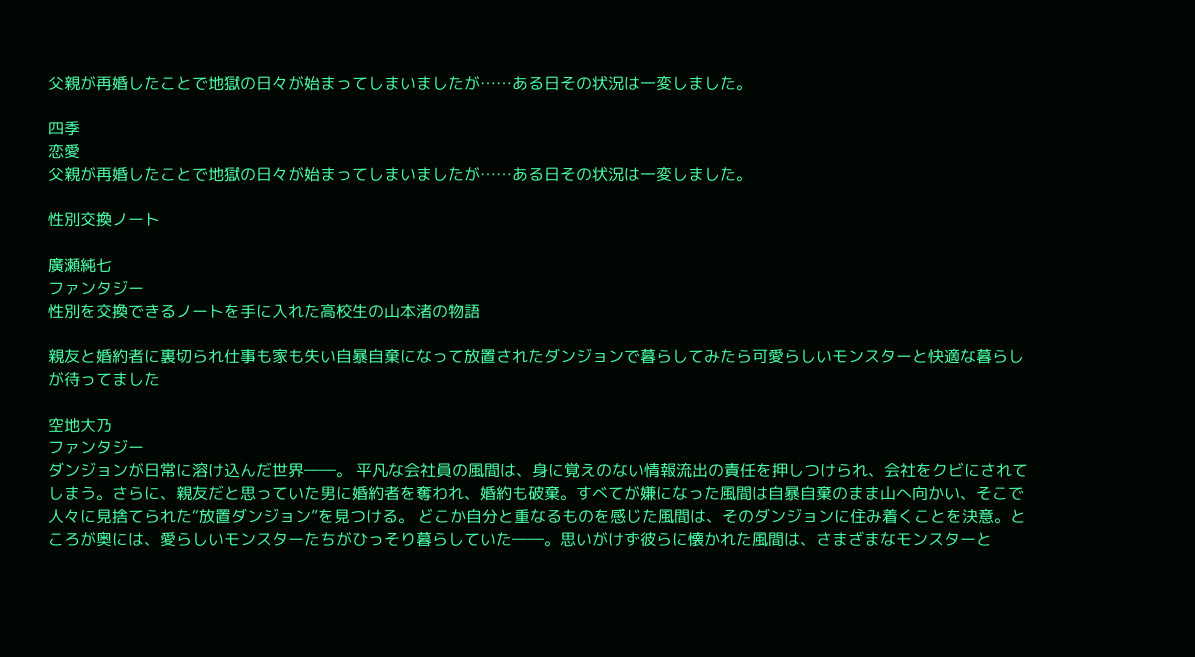父親が再婚したことで地獄の日々が始まってしまいましたが……ある日その状況は一変しました。

四季
恋愛
父親が再婚したことで地獄の日々が始まってしまいましたが……ある日その状況は一変しました。

性別交換ノート

廣瀬純七
ファンタジー
性別を交換できるノートを手に入れた高校生の山本渚の物語

親友と婚約者に裏切られ仕事も家も失い自暴自棄になって放置されたダンジョンで暮らしてみたら可愛らしいモンスターと快適な暮らしが待ってました

空地大乃
ファンタジー
ダンジョンが日常に溶け込んだ世界――。 平凡な会社員の風間は、身に覚えのない情報流出の責任を押しつけられ、会社をクビにされてしまう。さらに、親友だと思っていた男に婚約者を奪われ、婚約も破棄。すべてが嫌になった風間は自暴自棄のまま山へ向かい、そこで人々に見捨てられた“放置ダンジョン”を見つける。 どこか自分と重なるものを感じた風間は、そのダンジョンに住み着くことを決意。ところが奥には、愛らしいモンスターたちがひっそり暮らしていた――。思いがけず彼らに懐かれた風間は、さまざまなモンスターと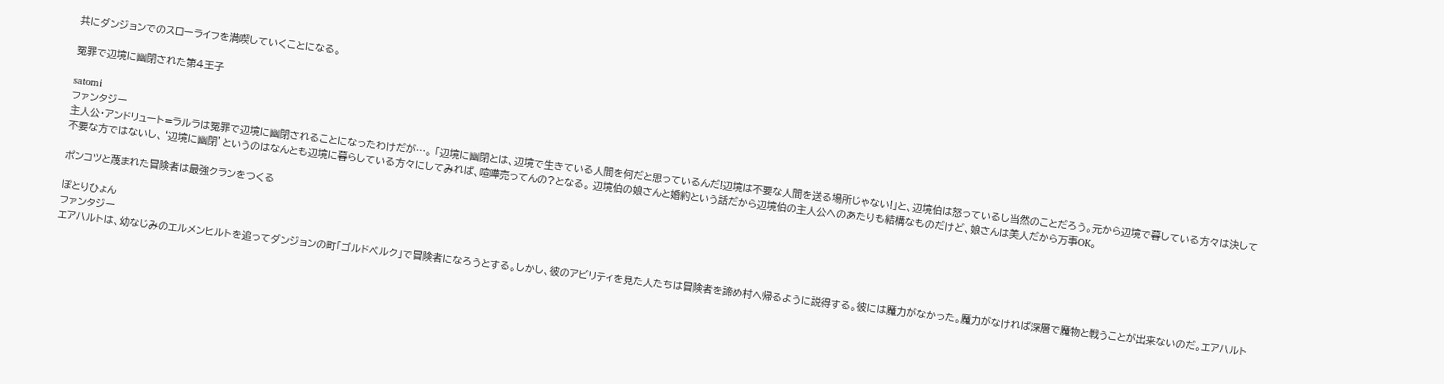共にダンジョンでのスローライフを満喫していくことになる。

冤罪で辺境に幽閉された第4王子

satomi
ファンタジー
主人公・アンドリュート=ラルラは冤罪で辺境に幽閉されることになったわけだが…。 「辺境に幽閉とは、辺境で生きている人間を何だと思っているんだ!辺境は不要な人間を送る場所じゃない!」と、辺境伯は怒っているし当然のことだろう。元から辺境で暮している方々は決して不要な方ではないし、‘辺境に幽閉’というのはなんとも辺境に暮らしている方々にしてみれば、喧嘩売ってんの?となる。 辺境伯の娘さんと婚約という話だから辺境伯の主人公へのあたりも結構なものだけど、娘さんは美人だから万事OK。

ポンコツと蔑まれた冒険者は最強クランをつくる

ぽとりひょん
ファンタジー
エアハルトは、幼なじみのエルメンヒルトを追ってダンジョンの町「ゴルドベルク」で冒険者になろうとする。しかし、彼のアビリティを見た人たちは冒険者を諦め村へ帰るように説得する。彼には魔力がなかった。魔力がなければ深層で魔物と戦うことが出来ないのだ。エアハルト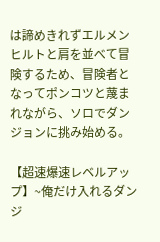は諦めきれずエルメンヒルトと肩を並べて冒険するため、冒険者となってポンコツと蔑まれながら、ソロでダンジョンに挑み始める。

【超速爆速レベルアップ】~俺だけ入れるダンジ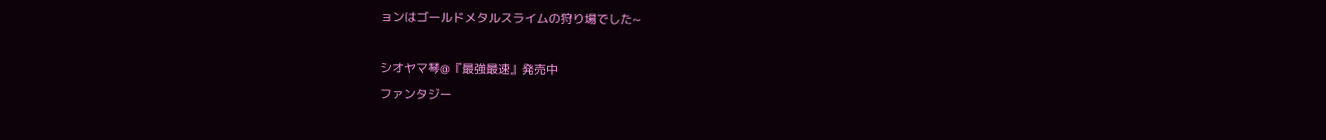ョンはゴールドメタルスライムの狩り場でした~

シオヤマ琴@『最強最速』発売中
ファンタジー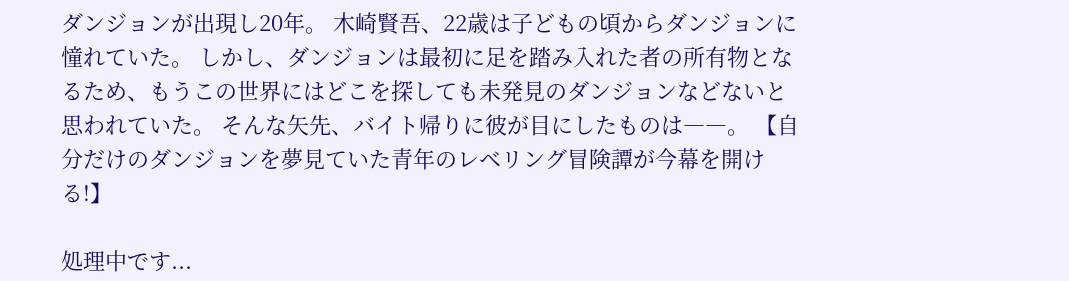ダンジョンが出現し20年。 木崎賢吾、22歳は子どもの頃からダンジョンに憧れていた。 しかし、ダンジョンは最初に足を踏み入れた者の所有物となるため、もうこの世界にはどこを探しても未発見のダンジョンなどないと思われていた。 そんな矢先、バイト帰りに彼が目にしたものは――。 【自分だけのダンジョンを夢見ていた青年のレベリング冒険譚が今幕を開ける!】

処理中です...